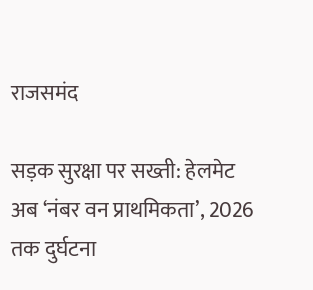राजसमंद

सड़क सुरक्षा पर सख्ती: हेलमेट अब ‘नंबर वन प्राथमिकता’, 2026 तक दुर्घटना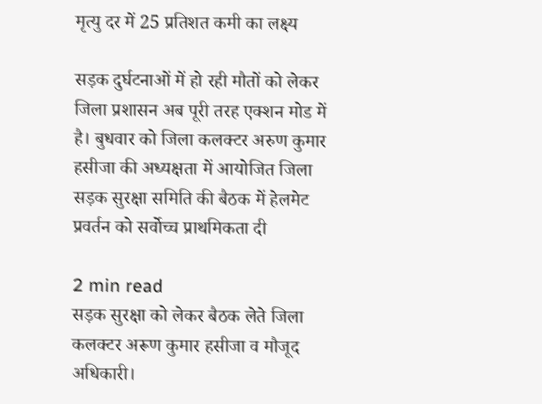मृत्यु दर में 25 प्रतिशत कमी का लक्ष्य

सड़क दुर्घटनाओं में हो रही मौतों को लेकर जिला प्रशासन अब पूरी तरह एक्शन मोड में है। बुधवार को जिला कलक्टर अरुण कुमार हसीजा की अध्यक्षता में आयोजित जिला सड़क सुरक्षा समिति की बैठक में हेलमेट प्रवर्तन को सर्वोच्च प्राथमिकता दी

2 min read
सड़क सुरक्षा को लेकर बैठक लेते जिला कलक्टर अरूण कुमार हसीजा व मौजूद अधिकारी।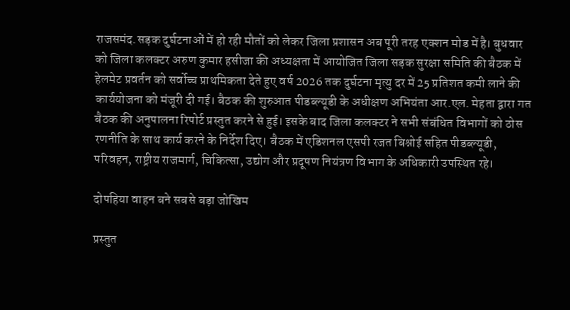राजसमंद.सड़क दुर्घटनाओं में हो रही मौतों को लेकर जिला प्रशासन अब पूरी तरह एक्शन मोड में है। बुधवार को जिला कलक्टर अरुण कुमार हसीजा की अध्यक्षता में आयोजित जिला सड़क सुरक्षा समिति की बैठक में हेलमेट प्रवर्तन को सर्वोच्च प्राथमिकता देते हुए वर्ष 2026 तक दुर्घटना मृत्यु दर में 25 प्रतिशत कमी लाने की कार्ययोजना को मंजूरी दी गई। बैठक की शुरुआत पीडब्ल्यूडी के अधीक्षण अभियंता आर.एल. मेहता द्वारा गत बैठक की अनुपालना रिपोर्ट प्रस्तुत करने से हुई। इसके बाद जिला कलक्टर ने सभी संबंधित विभागों को ठोस रणनीति के साथ कार्य करने के निर्देश दिए। बैठक में एडिशनल एसपी रजत बिश्नोई सहित पीडब्ल्यूडी, परिवहन, राष्ट्रीय राजमार्ग, चिकित्सा, उद्योग और प्रदूषण नियंत्रण विभाग के अधिकारी उपस्थित रहे।

दोपहिया वाहन बने सबसे बड़ा जोखिम

प्रस्तुत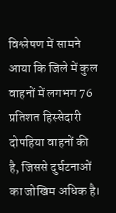विश्लेषण में सामने आया कि जिले में कुल वाहनों में लगभग 76 प्रतिशत हिस्सेदारी दोपहिया वाहनों की है, जिससे दुर्घटनाओं का जोखिम अधिक है।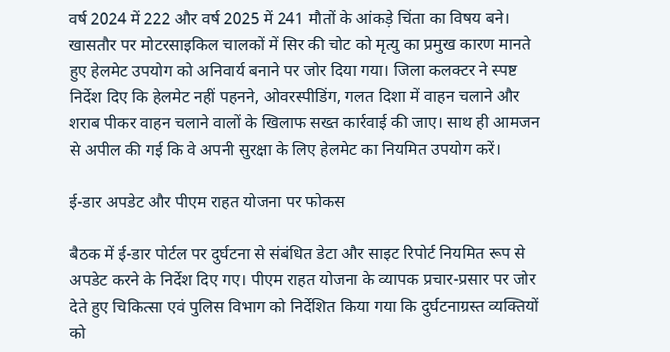वर्ष 2024 में 222 और वर्ष 2025 में 241 मौतों के आंकड़े चिंता का विषय बने। खासतौर पर मोटरसाइकिल चालकों में सिर की चोट को मृत्यु का प्रमुख कारण मानते हुए हेलमेट उपयोग को अनिवार्य बनाने पर जोर दिया गया। जिला कलक्टर ने स्पष्ट निर्देश दिए कि हेलमेट नहीं पहनने, ओवरस्पीडिंग, गलत दिशा में वाहन चलाने और शराब पीकर वाहन चलाने वालों के खिलाफ सख्त कार्रवाई की जाए। साथ ही आमजन से अपील की गई कि वे अपनी सुरक्षा के लिए हेलमेट का नियमित उपयोग करें।

ई-डार अपडेट और पीएम राहत योजना पर फोकस

बैठक में ई-डार पोर्टल पर दुर्घटना से संबंधित डेटा और साइट रिपोर्ट नियमित रूप से अपडेट करने के निर्देश दिए गए। पीएम राहत योजना के व्यापक प्रचार-प्रसार पर जोर देते हुए चिकित्सा एवं पुलिस विभाग को निर्देशित किया गया कि दुर्घटनाग्रस्त व्यक्तियों को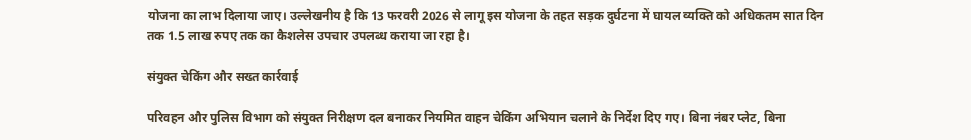योजना का लाभ दिलाया जाए। उल्लेखनीय है कि 13 फरवरी 2026 से लागू इस योजना के तहत सड़क दुर्घटना में घायल व्यक्ति को अधिकतम सात दिन तक 1.5 लाख रुपए तक का कैशलेस उपचार उपलब्ध कराया जा रहा है।

संयुक्त चेकिंग और सख्त कार्रवाई

परिवहन और पुलिस विभाग को संयुक्त निरीक्षण दल बनाकर नियमित वाहन चेकिंग अभियान चलाने के निर्देश दिए गए। बिना नंबर प्लेट, बिना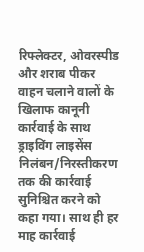रिफ्लेक्टर, ओवरस्पीड और शराब पीकर वाहन चलाने वालों के खिलाफ कानूनी कार्रवाई के साथ ड्राइविंग लाइसेंस निलंबन/निरस्तीकरण तक की कार्रवाई सुनिश्चित करने को कहा गया। साथ ही हर माह कार्रवाई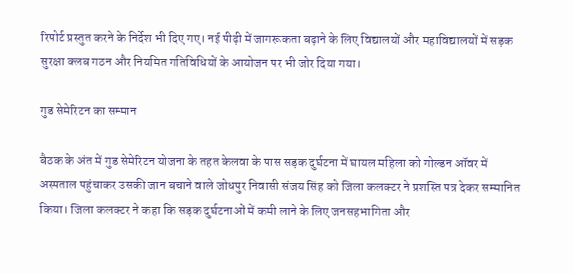रिपोर्ट प्रस्तुत करने के निर्देश भी दिए गए। नई पीढ़ी में जागरूकता बढ़ाने के लिए विद्यालयों और महाविद्यालयों में सड़क सुरक्षा क्लब गठन और नियमित गतिविधियों के आयोजन पर भी जोर दिया गया।

गुड सेमेरिटन का सम्मान

बैठक के अंत में गुड सेमेरिटन योजना के तहत केलवा के पास सड़क दुर्घटना में घायल महिला को गोल्डन ऑवर में अस्पताल पहुंचाकर उसकी जान बचाने वाले जोधपुर निवासी संजय सिंह को जिला कलक्टर ने प्रशस्ति पत्र देकर सम्मानित किया। जिला कलक्टर ने कहा कि सड़क दुर्घटनाओं में कमी लाने के लिए जनसहभागिता और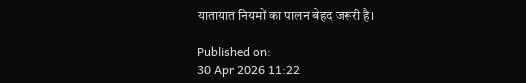यातायात नियमों का पालन बेहद जरूरी है।

Published on:
30 Apr 2026 11:22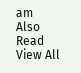am
Also Read
View All